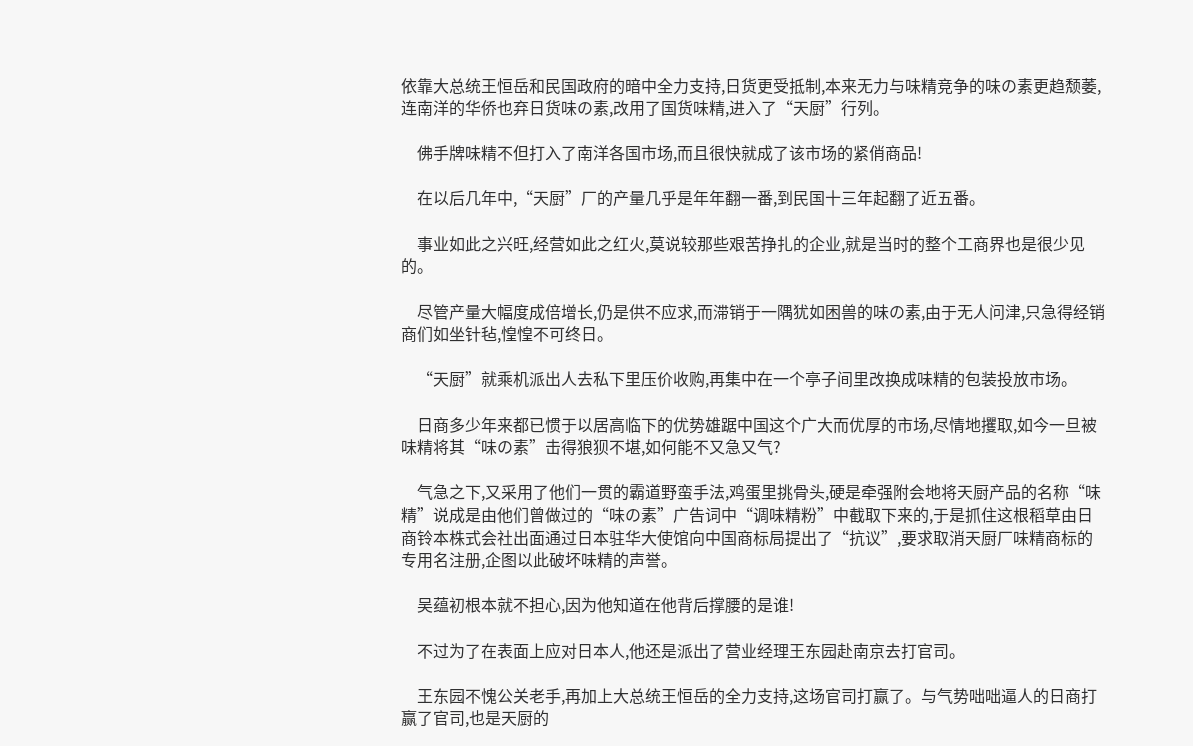依靠大总统王恒岳和民国政府的暗中全力支持,日货更受抵制,本来无力与味精竞争的味の素更趋颓萎,连南洋的华侨也弃日货味の素,改用了国货味精,进入了“天厨”行列。

    佛手牌味精不但打入了南洋各国市场,而且很快就成了该市场的紧俏商品!

    在以后几年中,“天厨”厂的产量几乎是年年翻一番,到民国十三年起翻了近五番。

    事业如此之兴旺,经营如此之红火,莫说较那些艰苦挣扎的企业,就是当时的整个工商界也是很少见的。

    尽管产量大幅度成倍增长,仍是供不应求,而滞销于一隅犹如困兽的味の素,由于无人问津,只急得经销商们如坐针毡,惶惶不可终日。

    “天厨”就乘机派出人去私下里压价收购,再集中在一个亭子间里改换成味精的包装投放市场。

    日商多少年来都已惯于以居高临下的优势雄踞中国这个广大而优厚的市场,尽情地攫取,如今一旦被味精将其“味の素”击得狼狈不堪,如何能不又急又气?

    气急之下,又采用了他们一贯的霸道野蛮手法,鸡蛋里挑骨头,硬是牵强附会地将天厨产品的名称“味精”说成是由他们曾做过的“味の素”广告词中“调味精粉”中截取下来的,于是抓住这根稻草由日商铃本株式会社出面通过日本驻华大使馆向中国商标局提出了“抗议”,要求取消天厨厂味精商标的专用名注册,企图以此破坏味精的声誉。

    吴蕴初根本就不担心,因为他知道在他背后撑腰的是谁!

    不过为了在表面上应对日本人,他还是派出了营业经理王东园赴南京去打官司。

    王东园不愧公关老手,再加上大总统王恒岳的全力支持,这场官司打赢了。与气势咄咄逼人的日商打赢了官司,也是天厨的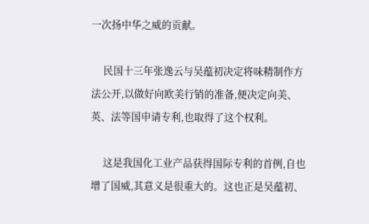一次扬中华之威的贡献。

    民国十三年张逸云与吴蕴初决定将味精制作方法公开,以做好向欧美行销的准备,便决定向美、英、法等国申请专利,也取得了这个权利。

    这是我国化工业产品获得国际专利的首例,自也增了国威,其意义是很重大的。这也正是吴蕴初、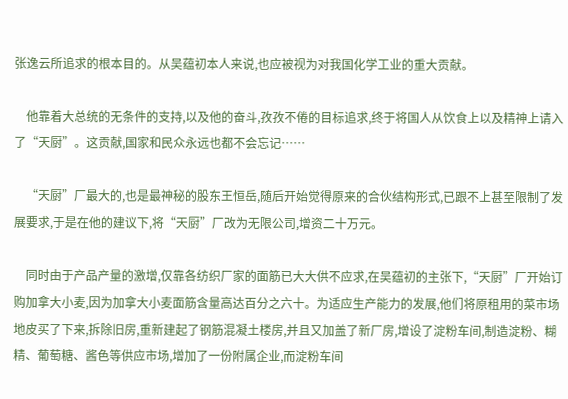张逸云所追求的根本目的。从吴蕴初本人来说,也应被视为对我国化学工业的重大贡献。

    他靠着大总统的无条件的支持,以及他的奋斗,孜孜不倦的目标追求,终于将国人从饮食上以及精神上请入了“天厨”。这贡献,国家和民众永远也都不会忘记……

    “天厨”厂最大的,也是最神秘的股东王恒岳,随后开始觉得原来的合伙结构形式,已跟不上甚至限制了发展要求,于是在他的建议下,将“天厨”厂改为无限公司,增资二十万元。

    同时由于产品产量的激增,仅靠各纺织厂家的面筋已大大供不应求,在吴蕴初的主张下,“天厨”厂开始订购加拿大小麦,因为加拿大小麦面筋含量高达百分之六十。为适应生产能力的发展,他们将原租用的菜市场地皮买了下来,拆除旧房,重新建起了钢筋混凝土楼房,并且又加盖了新厂房,增设了淀粉车间,制造淀粉、糊精、葡萄糖、酱色等供应市场,增加了一份附属企业,而淀粉车间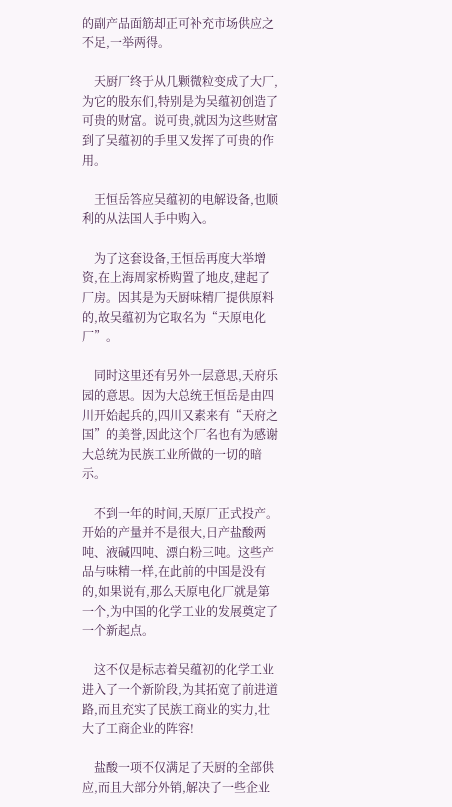的副产品面筋却正可补充市场供应之不足,一举两得。

    天厨厂终于从几颗微粒变成了大厂,为它的股东们,特别是为吴蕴初创造了可贵的财富。说可贵,就因为这些财富到了吴蕴初的手里又发挥了可贵的作用。

    王恒岳答应吴蕴初的电解设备,也顺利的从法国人手中购入。

    为了这套设备,王恒岳再度大举增资,在上海周家桥购置了地皮,建起了厂房。因其是为天厨味精厂提供原料的,故吴蕴初为它取名为“天原电化厂”。

    同时这里还有另外一层意思,天府乐园的意思。因为大总统王恒岳是由四川开始起兵的,四川又素来有“天府之国”的美誉,因此这个厂名也有为感谢大总统为民族工业所做的一切的暗示。

    不到一年的时间,天原厂正式投产。开始的产量并不是很大,日产盐酸两吨、液碱四吨、漂白粉三吨。这些产品与味精一样,在此前的中国是没有的,如果说有,那么天原电化厂就是第一个,为中国的化学工业的发展奠定了一个新起点。

    这不仅是标志着吴蕴初的化学工业进入了一个新阶段,为其拓宽了前进道路,而且充实了民族工商业的实力,壮大了工商企业的阵容!

    盐酸一项不仅满足了天厨的全部供应,而且大部分外销,解决了一些企业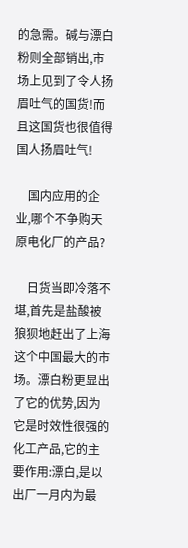的急需。碱与漂白粉则全部销出,市场上见到了令人扬眉吐气的国货!而且这国货也很值得国人扬眉吐气!

    国内应用的企业,哪个不争购天原电化厂的产品?

    日货当即冷落不堪,首先是盐酸被狼狈地赶出了上海这个中国最大的市场。漂白粉更显出了它的优势,因为它是时效性很强的化工产品,它的主要作用:漂白,是以出厂一月内为最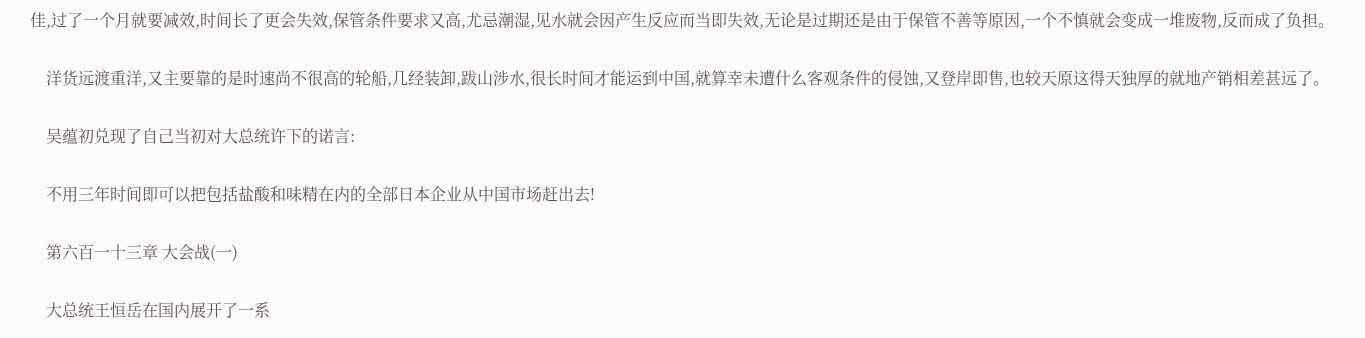佳,过了一个月就要减效,时间长了更会失效,保管条件要求又高,尤忌潮湿,见水就会因产生反应而当即失效,无论是过期还是由于保管不善等原因,一个不慎就会变成一堆废物,反而成了负担。

    洋货远渡重洋,又主要靠的是时速尚不很高的轮船,几经装卸,跋山涉水,很长时间才能运到中国,就算幸未遭什么客观条件的侵蚀,又登岸即售,也较天原这得天独厚的就地产销相差甚远了。

    吴蕴初兑现了自己当初对大总统许下的诺言:

    不用三年时间即可以把包括盐酸和味精在内的全部日本企业从中国市场赶出去!

    第六百一十三章 大会战(一)

    大总统王恒岳在国内展开了一系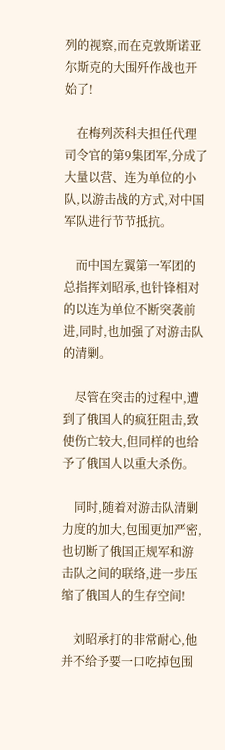列的视察,而在克敦斯诺亚尔斯克的大围歼作战也开始了!

    在梅列茨科夫担任代理司令官的第9集团军,分成了大量以营、连为单位的小队,以游击战的方式,对中国军队进行节节抵抗。

    而中国左翼第一军团的总指挥刘昭承,也针锋相对的以连为单位不断突袭前进,同时,也加强了对游击队的清剿。

    尽管在突击的过程中,遭到了俄国人的疯狂阻击,致使伤亡较大,但同样的也给予了俄国人以重大杀伤。

    同时,随着对游击队清剿力度的加大,包围更加严密,也切断了俄国正规军和游击队之间的联络,进一步压缩了俄国人的生存空间!

    刘昭承打的非常耐心,他并不给予要一口吃掉包围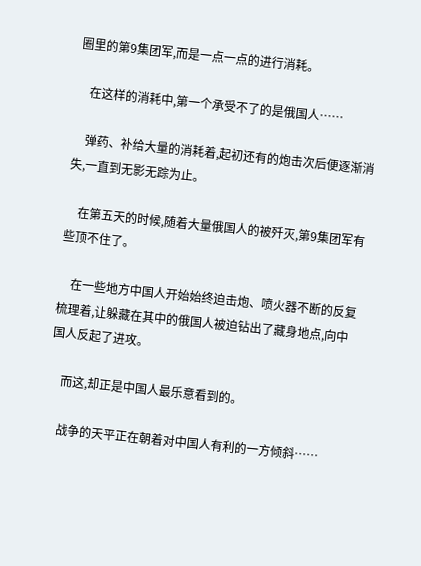圈里的第9集团军,而是一点一点的进行消耗。

    在这样的消耗中,第一个承受不了的是俄国人……

    弹药、补给大量的消耗着,起初还有的炮击次后便逐渐消失,一直到无影无踪为止。

    在第五天的时候,随着大量俄国人的被歼灭,第9集团军有些顶不住了。

    在一些地方中国人开始始终迫击炮、喷火器不断的反复梳理着,让躲藏在其中的俄国人被迫钻出了藏身地点,向中国人反起了进攻。

    而这,却正是中国人最乐意看到的。

    战争的天平正在朝着对中国人有利的一方倾斜……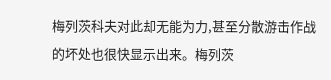梅列茨科夫对此却无能为力,甚至分散游击作战的坏处也很快显示出来。梅列茨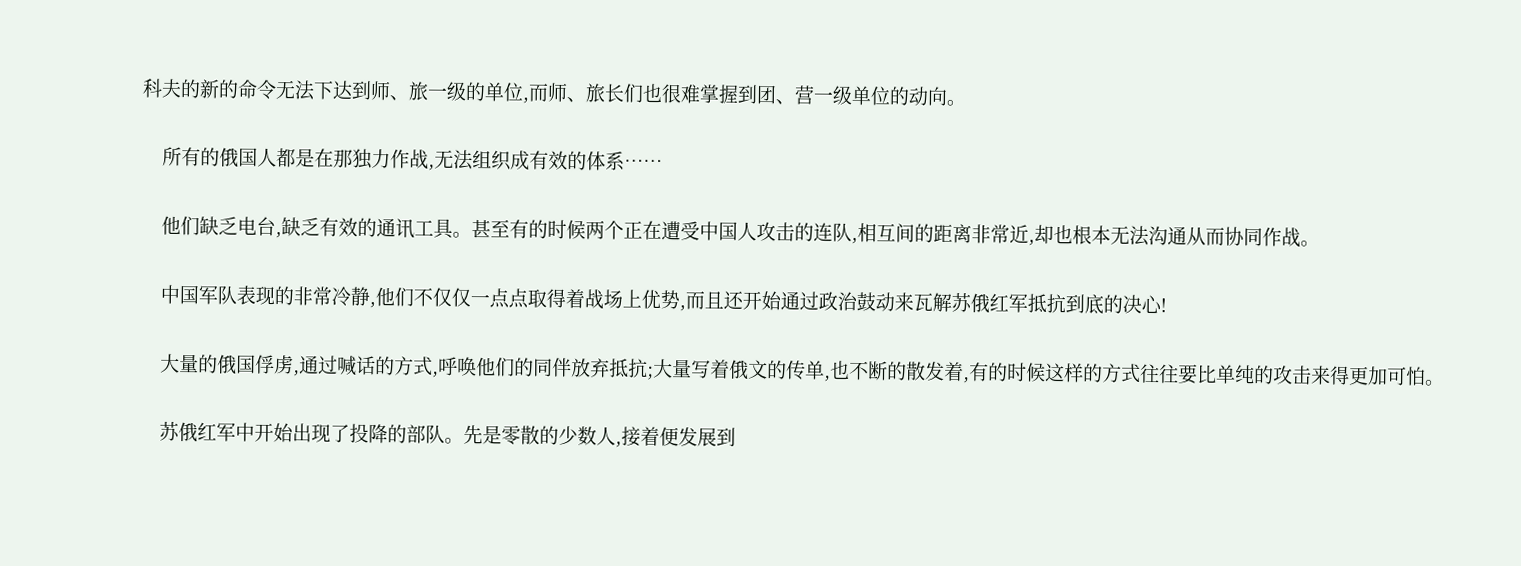科夫的新的命令无法下达到师、旅一级的单位,而师、旅长们也很难掌握到团、营一级单位的动向。

    所有的俄国人都是在那独力作战,无法组织成有效的体系……

    他们缺乏电台,缺乏有效的通讯工具。甚至有的时候两个正在遭受中国人攻击的连队,相互间的距离非常近,却也根本无法沟通从而协同作战。

    中国军队表现的非常冷静,他们不仅仅一点点取得着战场上优势,而且还开始通过政治鼓动来瓦解苏俄红军抵抗到底的决心!

    大量的俄国俘虏,通过喊话的方式,呼唤他们的同伴放弃抵抗;大量写着俄文的传单,也不断的散发着,有的时候这样的方式往往要比单纯的攻击来得更加可怕。

    苏俄红军中开始出现了投降的部队。先是零散的少数人,接着便发展到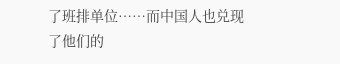了班排单位……而中国人也兑现了他们的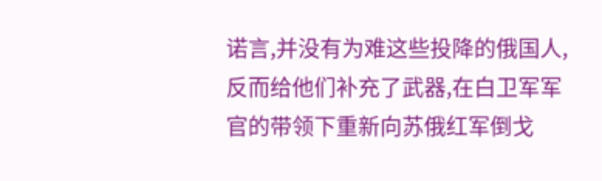诺言,并没有为难这些投降的俄国人,反而给他们补充了武器,在白卫军军官的带领下重新向苏俄红军倒戈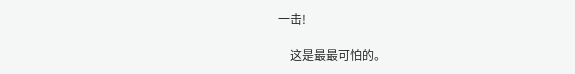一击!

    这是最最可怕的。